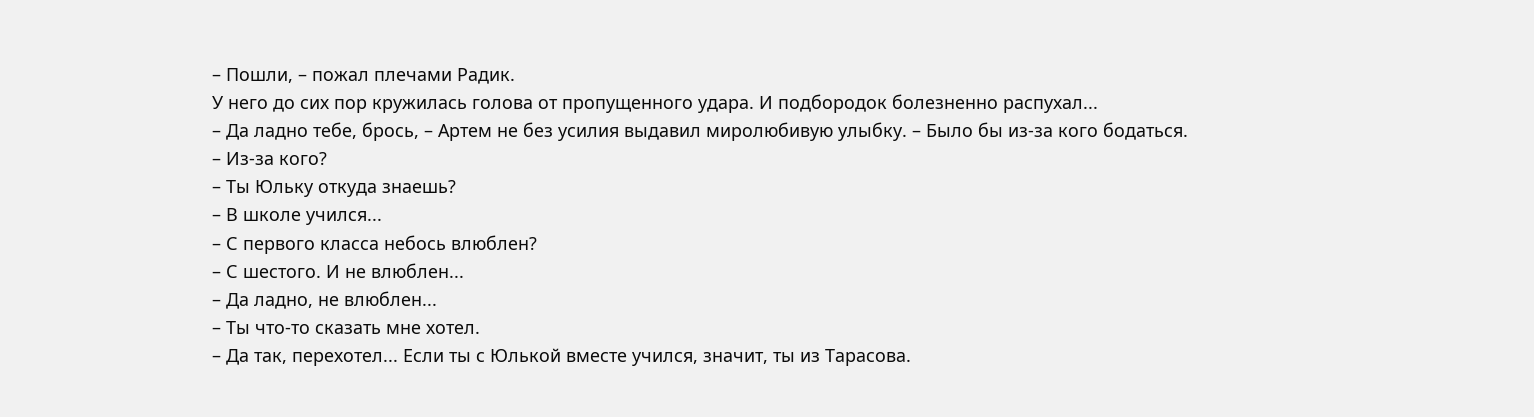– Пошли, – пожал плечами Радик.
У него до сих пор кружилась голова от пропущенного удара. И подбородок болезненно распухал...
– Да ладно тебе, брось, – Артем не без усилия выдавил миролюбивую улыбку. – Было бы из-за кого бодаться.
– Из-за кого?
– Ты Юльку откуда знаешь?
– В школе учился...
– С первого класса небось влюблен?
– С шестого. И не влюблен...
– Да ладно, не влюблен...
– Ты что-то сказать мне хотел.
– Да так, перехотел... Если ты с Юлькой вместе учился, значит, ты из Тарасова.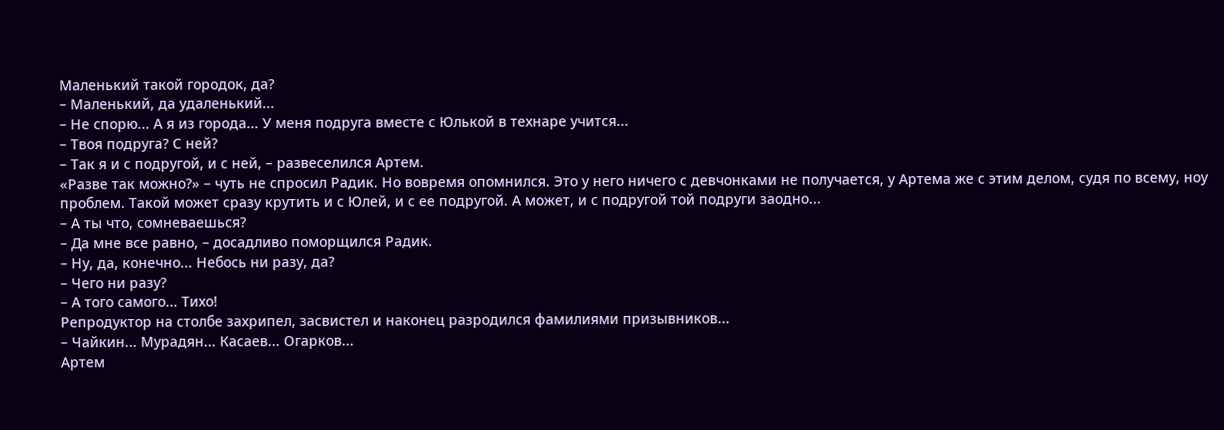Маленький такой городок, да?
– Маленький, да удаленький...
– Не спорю... А я из города... У меня подруга вместе с Юлькой в технаре учится...
– Твоя подруга? С ней?
– Так я и с подругой, и с ней, – развеселился Артем.
«Разве так можно?» – чуть не спросил Радик. Но вовремя опомнился. Это у него ничего с девчонками не получается, у Артема же с этим делом, судя по всему, ноу проблем. Такой может сразу крутить и с Юлей, и с ее подругой. А может, и с подругой той подруги заодно...
– А ты что, сомневаешься?
– Да мне все равно, – досадливо поморщился Радик.
– Ну, да, конечно... Небось ни разу, да?
– Чего ни разу?
– А того самого... Тихо!
Репродуктор на столбе захрипел, засвистел и наконец разродился фамилиями призывников...
– Чайкин... Мурадян... Касаев... Огарков...
Артем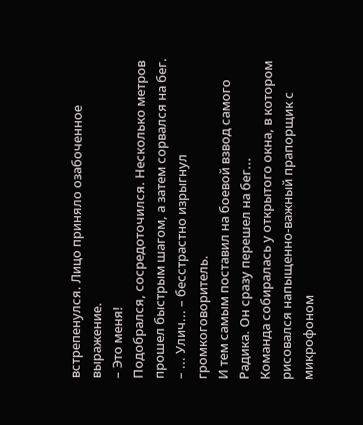встрепенулся. Лицо приняло озабоченное выражение.
– Это меня!
Подобрался, сосредоточился. Несколько метров прошел быстрым шагом, а затем сорвался на бег.
– ... Улич... – бесстрастно изрыгнул громкоговоритель.
И тем самым поставил на боевой взвод самого Радика. Он сразу перешел на бег...
Команда собиралась у открытого окна, в котором рисовался напыщенно-важный прапорщик с микрофоном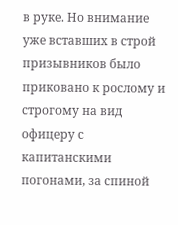в руке. Но внимание уже вставших в строй призывников было приковано к рослому и строгому на вид офицеру с капитанскими погонами, за спиной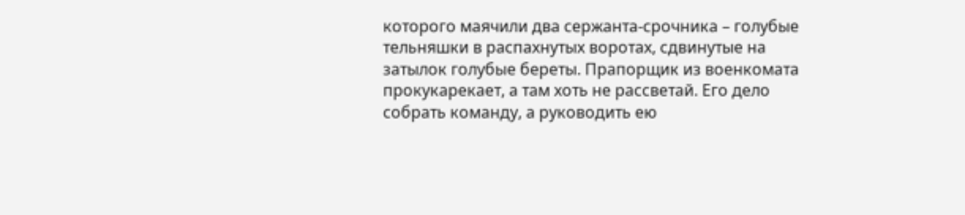которого маячили два сержанта-срочника – голубые тельняшки в распахнутых воротах, сдвинутые на затылок голубые береты. Прапорщик из военкомата прокукарекает, а там хоть не рассветай. Его дело собрать команду, а руководить ею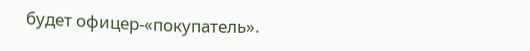будет офицер-«покупатель».